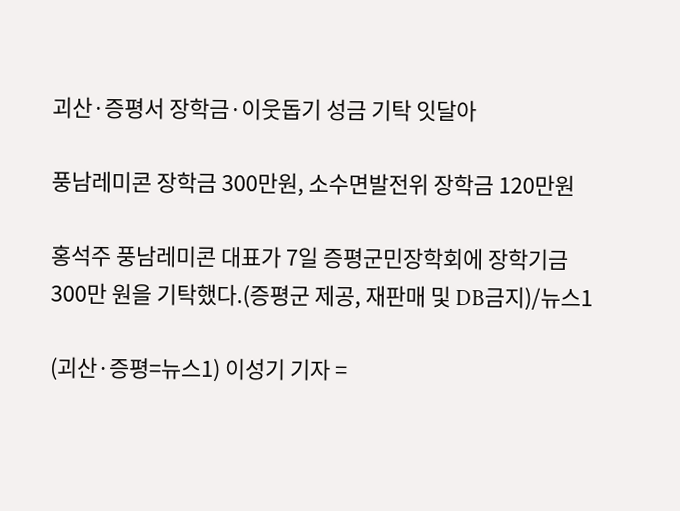괴산·증평서 장학금·이웃돕기 성금 기탁 잇달아

풍남레미콘 장학금 300만원, 소수면발전위 장학금 120만원

홍석주 풍남레미콘 대표가 7일 증평군민장학회에 장학기금 300만 원을 기탁했다.(증평군 제공, 재판매 및 DB금지)/뉴스1

(괴산·증평=뉴스1) 이성기 기자 =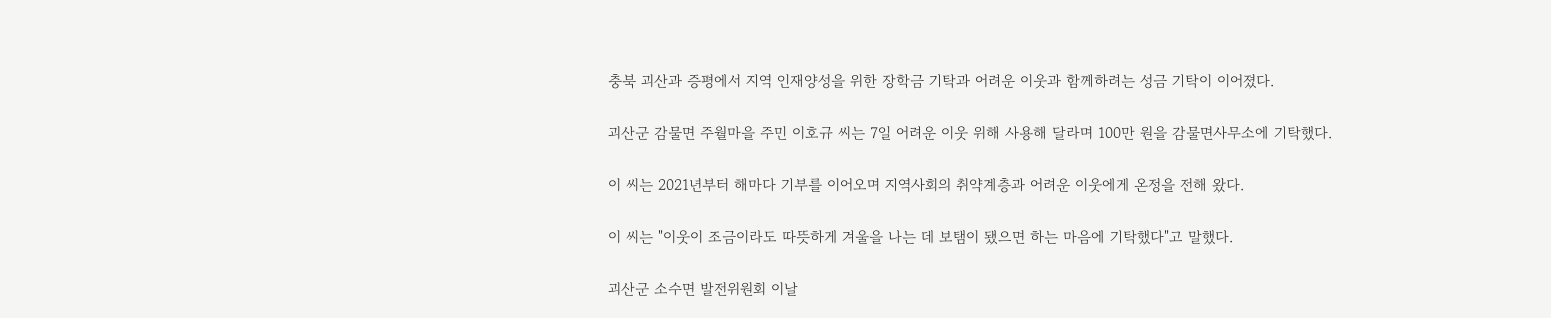충북 괴산과 증평에서 지역 인재양성을 위한 장학금 기탁과 어려운 이웃과 함께하려는 성금 기탁이 이어졌다.

괴산군 감물면 주월마을 주민 이호규 씨는 7일 어려운 이웃 위해 사용해 달라며 100만 원을 감물면사무소에 기탁했다.

이 씨는 2021년부터 해마다 기부를 이어오며 지역사회의 취약계층과 어려운 이웃에게 온정을 전해 왔다.

이 씨는 "이웃이 조금이라도 따뜻하게 겨울을 나는 데 보탬이 됐으면 하는 마음에 기탁했다"고 말했다.

괴산군 소수면 발전위원회 이날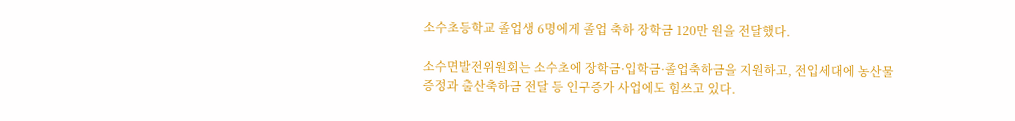소수초등학교 졸업생 6명에게 졸업 축하 장학금 120만 원을 전달했다.

소수면발전위원회는 소수초에 장학금·입학금·졸업축하금을 지원하고, 전입세대에 농산물 증정과 출산축하금 전달 등 인구증가 사업에도 힘쓰고 있다.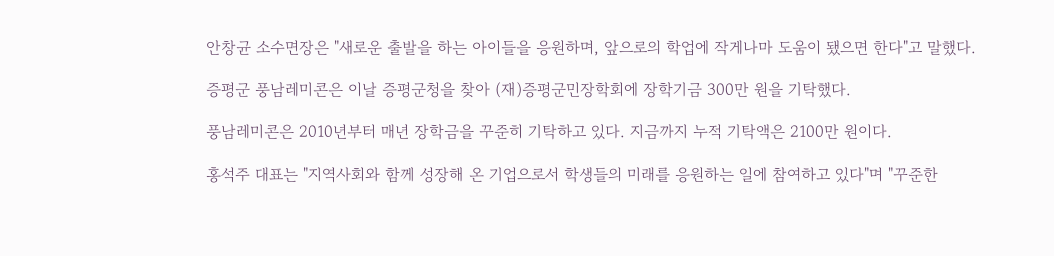안창균 소수면장은 "새로운 출발을 하는 아이들을 응원하며, 앞으로의 학업에 작게나마 도움이 됐으면 한다"고 말했다.

증평군 풍남레미콘은 이날 증평군청을 찾아 (재)증평군민장학회에 장학기금 300만 원을 기탁했다.

풍남레미콘은 2010년부터 매년 장학금을 꾸준히 기탁하고 있다. 지금까지 누적 기탁액은 2100만 원이다.

홍석주 대표는 "지역사회와 함께 성장해 온 기업으로서 학생들의 미래를 응원하는 일에 참여하고 있다"며 "꾸준한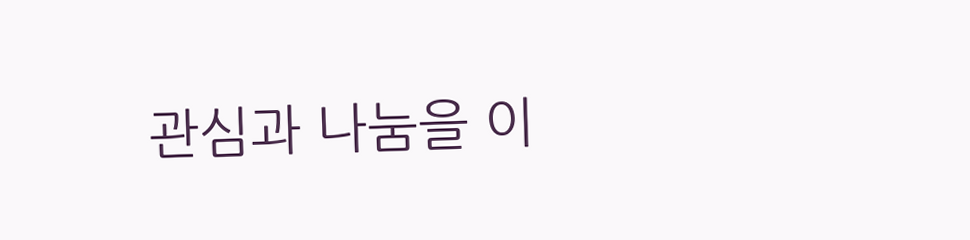관심과 나눔을 이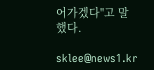어가겠다"고 말했다.

sklee@news1.kr